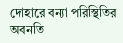দোহারে বন্যা পরিস্থিতির অবনতি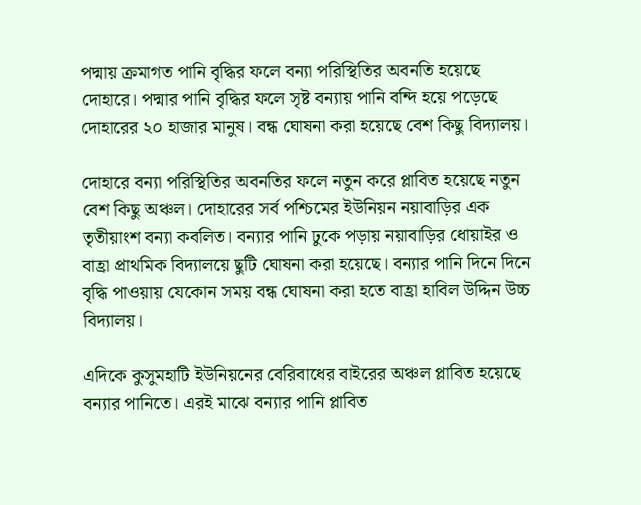পদ্মায় ক্রমাগত পানি বৃদ্ধির ফলে বন্যা পরিস্থিতির অবনতি হয়েছে দোহারে। পদ্মার পানি বৃদ্ধির ফলে সৃষ্ট বন্যায় পানি বন্দি হয়ে পড়েছে দোহারের ২০ হাজার মানুষ। বন্ধ ঘোষনা করা হয়েছে বেশ কিছু বিদ্যালয়।

দোহারে বন্যা পরিস্থিতির অবনতির ফলে নতুন করে প্লাবিত হয়েছে নতুন বেশ কিছু অঞ্চল। দোহারের সর্ব পশ্চিমের ইউনিয়ন নয়াবাড়ির এক তৃতীয়াংশ বন্যা কবলিত। বন্যার পানি ঢুকে পড়ায় নয়াবাড়ির ধোয়াইর ও বাহ্রা প্রাথমিক বিদ্যালয়ে ছুটি ঘোষনা করা হয়েছে। বন্যার পানি দিনে দিনে বৃদ্ধি পাওয়ায় যেকোন সময় বন্ধ ঘোষনা করা হতে বাহ্রা হাবিল উদ্দিন উচ্চ বিদ্যালয়।

এদিকে কুসুমহাটি ইউনিয়নের বেরিবাধের বাইরের অঞ্চল প্লাবিত হয়েছে বন্যার পানিতে। এরই মাঝে বন্যার পানি প্লাবিত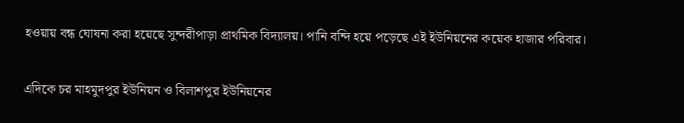হওয়ায় বন্ধ ঘোষনা করা হয়েছে সুন্দরীপাড়া প্রাথমিক বিদ্যালয়। পানি বন্দি হয়ে পড়েছে এই ইউনিয়নের কয়েক হাজার পরিবার।

এদিকে চর মাহমুদপুর ইউনিয়ন ও বিলাশপুর ইউনিয়নের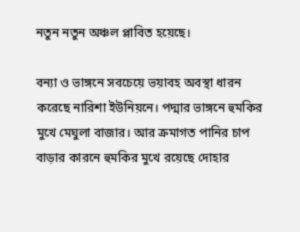নতুন নতুন অঞ্চল প্লাবিত হয়েছে।

বন্যা ও ভাঙ্গনে সবচেয়ে ভয়াবহ অবস্থা ধারন করেছে নারিশা ইউনিয়নে। পদ্মার ভাঙ্গনে হুমকির মুখে মেঘুলা বাজার। আর ক্রমাগত পানির চাপ বাড়ার কারনে হুমকির মুখে রয়েছে দোহার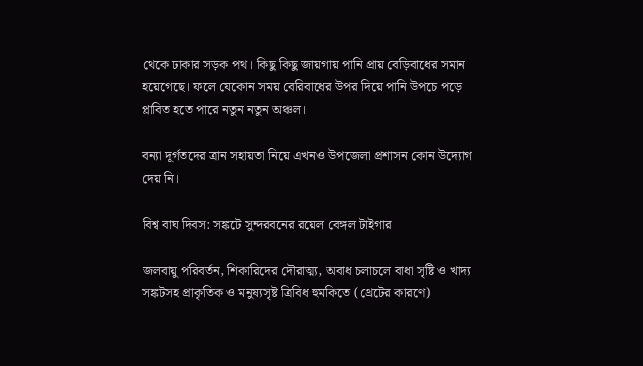থেকে ঢাকার সড়ক পথ। কিছু কিছু জায়গায় পানি প্রায় বেড়িবাধের সমান হয়েগেছে। ফলে যেকোন সময় বেরিবাধের উপর দিয়ে পানি উপচে পড়ে প্লাবিত হতে পারে নতুন নতুন অঞ্চল।

বন্যা দূর্গতদের ত্রান সহায়তা নিয়ে এখনও উপজেলা প্রশাসন কোন উদ্যোগ দেয় নি।

বিশ্ব বাঘ দিবস: সঙ্কটে সুন্দরবনের রয়েল বেঙ্গল টাইগার

জলবায়ু পরিবর্তন, শিকারিদের দৌরাত্ম্য, অবাধ চলাচলে বাধা সৃষ্টি ও খাদ্য সঙ্কটসহ প্রাকৃতিক ও মনুষ্যসৃষ্ট ত্রিবিধ হুমকিতে (থ্রেটের কারণে)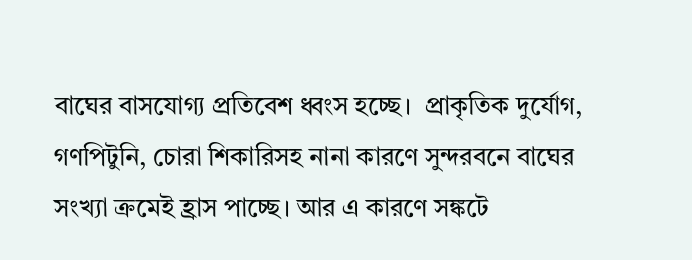বাঘের বাসযোগ্য প্রতিবেশ ধ্বংস হচ্ছে।  প্রাকৃতিক দুর্যোগ, গণপিটুনি, চোরা শিকারিসহ নানা কারণে সুন্দরবনে বাঘের সংখ্যা ক্রমেই হ্রাস পাচ্ছে। আর এ কারণে সঙ্কটে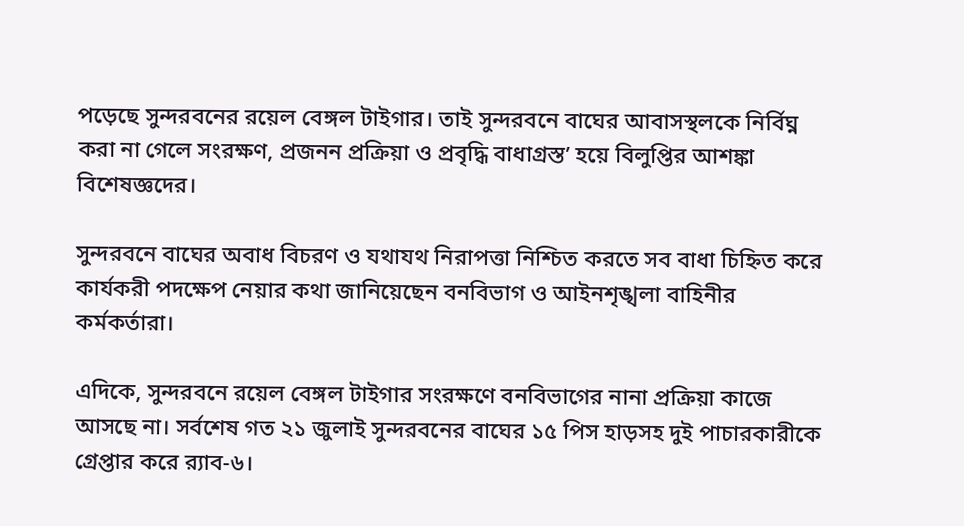পড়েছে সুন্দরবনের রয়েল বেঙ্গল টাইগার। তাই সুন্দরবনে বাঘের আবাসস্থলকে নির্বিঘ্ন করা না গেলে সংরক্ষণ, প্রজনন প্রক্রিয়া ও প্রবৃদ্ধি বাধাগ্রস্ত’ হয়ে বিলুপ্তির আশঙ্কা বিশেষজ্ঞদের।

সুন্দরবনে বাঘের অবাধ বিচরণ ও যথাযথ নিরাপত্তা নিশ্চিত করতে সব বাধা চিহ্নিত করে কার্যকরী পদক্ষেপ নেয়ার কথা জানিয়েছেন বনবিভাগ ও আইনশৃঙ্খলা বাহিনীর কর্মকর্তারা।

এদিকে, সুন্দরবনে রয়েল বেঙ্গল টাইগার সংরক্ষণে বনবিভাগের নানা প্রক্রিয়া কাজে আসছে না। সর্বশেষ গত ২১ জুলাই সুন্দরবনের বাঘের ১৫ পিস হাড়সহ দুই পাচারকারীকে গ্রেপ্তার করে র‌্যাব-৬।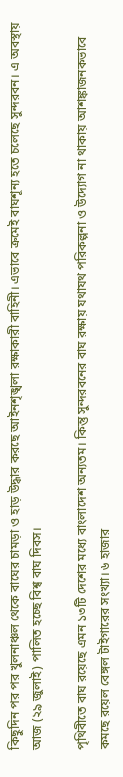কিছুদিন পর পর খুলনাঞ্চল থেকে বাঘের চামড়া ও হাড় উদ্ধার করছে আইনশৃঙ্খলা রক্ষাকারী বাহিনী। এভাবে ক্রমেই বাঘশূন্য হতে চলেছে সুন্দরবন। এ অবস্থায় আজ (২৯ জুলাই) পালিত হচ্ছে বিশ্ব বাঘ দিবস।

পৃথিবীতে বাঘ রয়েছে এমন ১৩টি দেশের মধ্যে বাংলাদেশ অন্যতম। কিন্তু সুন্দরবনের বাঘ রক্ষায় যথাযথ পরিকল্পনা ও উদ্যোগ না থাকায় আশঙ্কাজনকভাবে কমছে রয়েল বেঙ্গল টাইগারের সংখ্যা। ৬ হাজার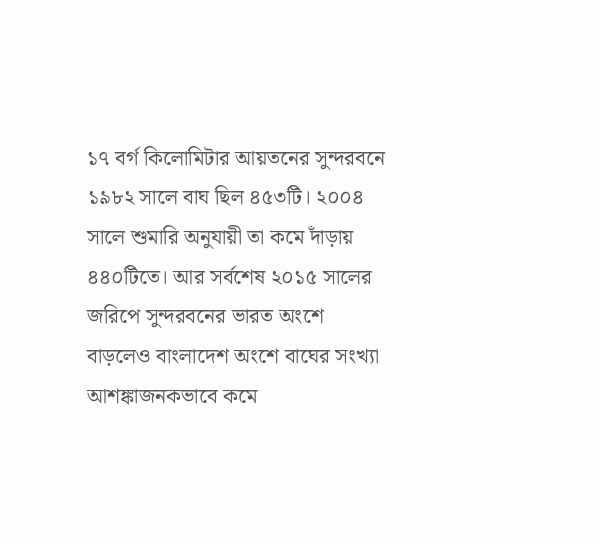১৭ বর্গ কিলোমিটার আয়তনের সুন্দরবনে ১৯৮২ সালে বাঘ ছিল ৪৫৩টি। ২০০৪ সালে শুমারি অনুযায়ী তা কমে দাঁড়ায় ৪৪০টিতে। আর সর্বশেষ ২০১৫ সালের জরিপে সুন্দরবনের ভারত অংশে বাড়লেও বাংলাদেশ অংশে বাঘের সংখ্যা আশঙ্কাজনকভাবে কমে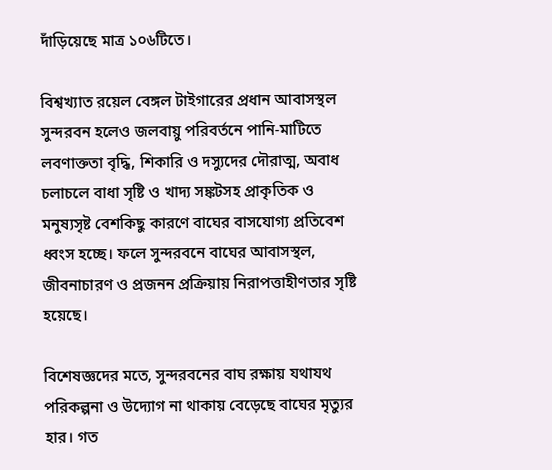দাঁড়িয়েছে মাত্র ১০৬টিতে।

বিশ্বখ্যাত রয়েল বেঙ্গল টাইগারের প্রধান আবাসস্থল সুন্দরবন হলেও জলবায়ু পরিবর্তনে পানি-মাটিতে লবণাক্ততা বৃদ্ধি, শিকারি ও দস্যুদের দৌরাত্ম, অবাধ চলাচলে বাধা সৃষ্টি ও খাদ্য সঙ্কটসহ প্রাকৃতিক ও মনুষ্যসৃষ্ট বেশকিছু কারণে বাঘের বাসযোগ্য প্রতিবেশ ধ্বংস হচ্ছে। ফলে সুন্দরবনে বাঘের আবাসস্থল, জীবনাচারণ ও প্রজনন প্রক্রিয়ায় নিরাপত্তাহীণতার সৃষ্টি হয়েছে।

বিশেষজ্ঞদের মতে, সুন্দরবনের বাঘ রক্ষায় যথাযথ পরিকল্পনা ও উদ্যোগ না থাকায় বেড়েছে বাঘের মৃত্যুর হার। গত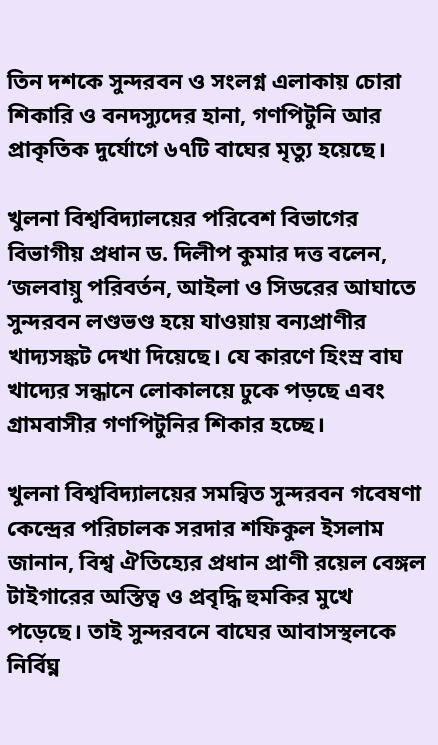তিন দশকে সুন্দরবন ও সংলগ্ন এলাকায় চোরা শিকারি ও বনদস্যুদের হানা, গণপিটুনি আর প্রাকৃতিক দুর্যোগে ৬৭টি বাঘের মৃত্যু হয়েছে।

খুলনা বিশ্ববিদ্যালয়ের পরিবেশ বিভাগের বিভাগীয় প্রধান ড. দিলীপ কুমার দত্ত বলেন, ‘জলবায়ু পরিবর্তন, আইলা ও সিডরের আঘাতে সুন্দরবন লণ্ডভণ্ড হয়ে যাওয়ায় বন্যপ্রাণীর খাদ্যসঙ্কট দেখা দিয়েছে। যে কারণে হিংস্র বাঘ খাদ্যের সন্ধানে লোকালয়ে ঢুকে পড়ছে এবং গ্রামবাসীর গণপিটুনির শিকার হচ্ছে।

খুলনা বিশ্ববিদ্যালয়ের সমন্বিত সুন্দরবন গবেষণা কেন্দ্রের পরিচালক সরদার শফিকুল ইসলাম জানান, বিশ্ব ঐতিহ্যের প্রধান প্রাণী রয়েল বেঙ্গল টাইগারের অস্তিত্ব ও প্রবৃদ্ধি হুমকির মুখে পড়েছে। তাই সুন্দরবনে বাঘের আবাসস্থলকে নির্বিঘ্ন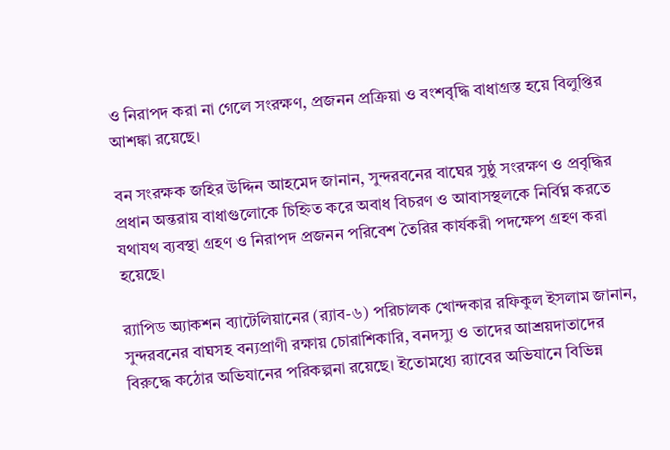ও নিরাপদ করা না গেলে সংরক্ষণ, প্রজনন প্রক্রিয়া ও বংশবৃদ্ধি বাধাগ্রস্ত হয়ে বিলুপ্তির আশঙ্কা রয়েছে।

বন সংরক্ষক জহির উদ্দিন আহমেদ জানান, সুন্দরবনের বাঘের সুষ্ঠু সংরক্ষণ ও প্রবৃদ্ধির প্রধান অন্তরায় বাধাগুলোকে চিহ্নিত করে অবাধ বিচরণ ও আবাসস্থলকে নির্বিঘ্ন করতে যথাযথ ব্যবস্থা গ্রহণ ও নিরাপদ প্রজনন পরিবেশ তৈরির কার্যকরী পদক্ষেপ গ্রহণ করা হয়েছে।

র‌্যাপিড অ্যাকশন ব্যাটেলিয়ানের (র‌্যাব-৬) পরিচালক খোন্দকার রফিকুল ইসলাম জানান, সুন্দরবনের বাঘসহ বন্যপ্রাণী রক্ষায় চোরাশিকারি, বনদস্যু ও তাদের আশ্রয়দাতাদের বিরুদ্ধে কঠোর অভিযানের পরিকল্পনা রয়েছে। ইতোমধ্যে র‌্যাবের অভিযানে বিভিন্ন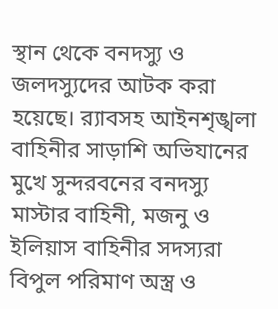স্থান থেকে বনদস্যু ও জলদস্যুদের আটক করা হয়েছে। র‌্যাবসহ আইনশৃঙ্খলা বাহিনীর সাড়াশি অভিযানের মুখে সুন্দরবনের বনদস্যু মাস্টার বাহিনী, মজনু ও ইলিয়াস বাহিনীর সদস্যরা বিপুল পরিমাণ অস্ত্র ও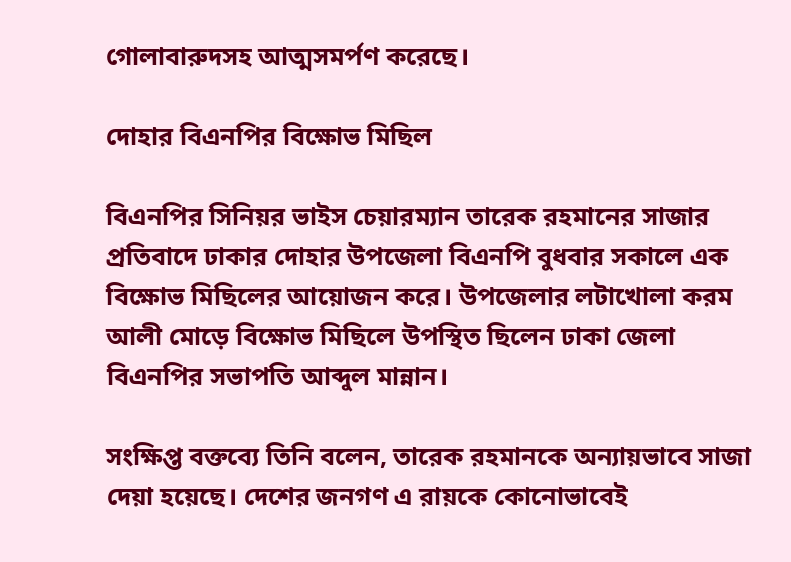গোলাবারুদসহ আত্মসমর্পণ করেছে।

দোহার বিএনপির বিক্ষোভ মিছিল

বিএনপির সিনিয়র ভাইস চেয়ারম্যান তারেক রহমানের সাজার প্রতিবাদে ঢাকার দোহার উপজেলা বিএনপি বুধবার সকালে এক বিক্ষোভ মিছিলের আয়োজন করে। উপজেলার লটাখোলা করম আলী মোড়ে বিক্ষোভ মিছিলে উপস্থিত ছিলেন ঢাকা জেলা বিএনপির সভাপতি আব্দুল মান্নান।

সংক্ষিপ্ত বক্তব্যে তিনি বলেন, তারেক রহমানকে অন্যায়ভাবে সাজা দেয়া হয়েছে। দেশের জনগণ এ রায়কে কোনোভাবেই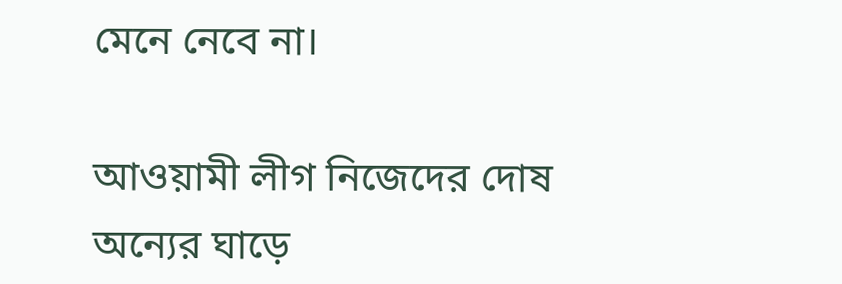মেনে নেবে না।

আওয়ামী লীগ নিজেদের দোষ অন্যের ঘাড়ে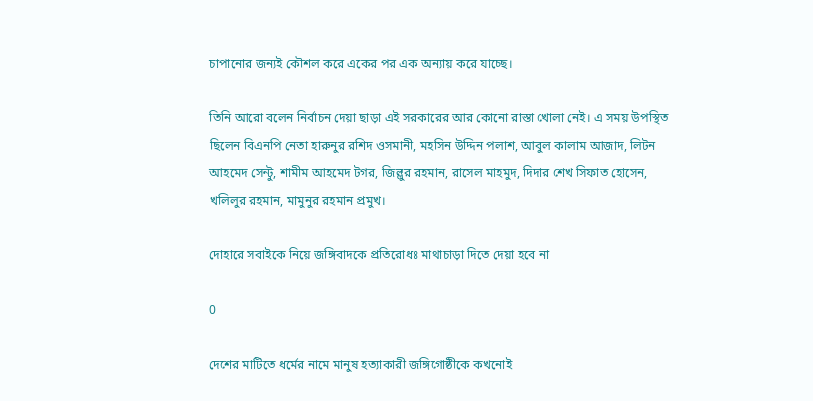চাপানোর জন্যই কৌশল করে একের পর এক অন্যায় করে যাচ্ছে।

তিনি আরো বলেন নির্বাচন দেয়া ছাড়া এই সরকারের আর কোনো রাস্তা খোলা নেই। এ সময় উপস্থিত ছিলেন বিএনপি নেতা হারুনুর রশিদ ওসমানী, মহসিন উদ্দিন পলাশ, আবুল কালাম আজাদ, লিটন আহমেদ সেন্টু, শামীম আহমেদ টগর, জিল্লুর রহমান, রাসেল মাহমুদ, দিদার শেখ সিফাত হোসেন, খলিলুর রহমান, মামুনুর রহমান প্রমুখ।

দোহারে সবাইকে নিয়ে জঙ্গিবাদকে প্রতিরোধঃ মাথাচাড়া দিতে দেয়া হবে না

0

দেশের মাটিতে ধর্মের নামে মানুষ হত্যাকারী জঙ্গিগোষ্ঠীকে কখনোই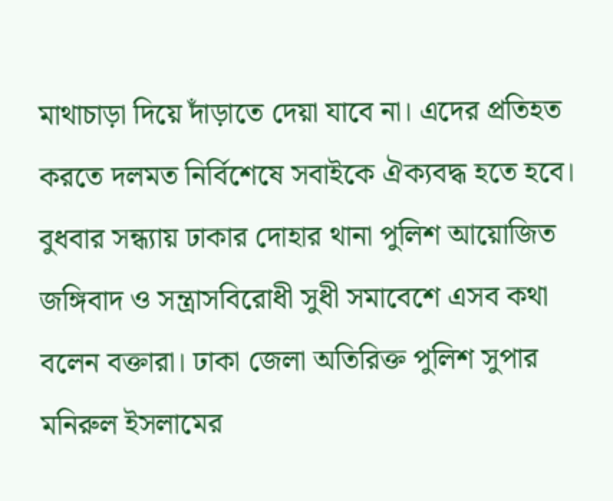মাথাচাড়া দিয়ে দাঁড়াতে দেয়া যাবে না। এদের প্রতিহত করতে দলমত নির্বিশেষে সবাইকে ঐক্যবদ্ধ হতে হবে। বুধবার সন্ধ্যায় ঢাকার দোহার থানা পুলিশ আয়োজিত জঙ্গিবাদ ও সন্ত্রাসবিরোধী সুধী সমাবেশে এসব কথা বলেন বক্তারা। ঢাকা জেলা অতিরিক্ত পুলিশ সুপার মনিরুল ইসলামের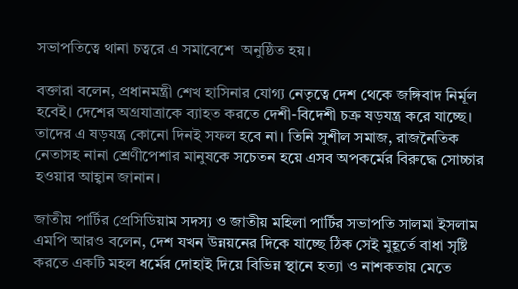সভাপতিত্বে থানা চত্বরে এ সমাবেশে  অনুষ্ঠিত হয়।

বক্তারা বলেন, প্রধানমন্ত্রী শেখ হাসিনার যোগ্য নেতৃত্বে দেশ থেকে জঙ্গিবাদ নির্মূল হবেই। দেশের অগ্রযাত্রাকে ব্যাহত করতে দেশী-বিদেশী চক্র ষড়যন্ত্র করে যাচ্ছে। তাদের এ ষড়যন্ত্র কোনো দিনই সফল হবে না। তিনি সুশীল সমাজ, রাজনৈতিক নেতাসহ নানা শ্রেণীপেশার মানুষকে সচেতন হয়ে এসব অপকর্মের বিরুদ্ধে সোচ্চার হওয়ার আহ্বান জানান।

জাতীয় পার্টির প্রেসিডিয়াম সদস্য ও জাতীয় মহিলা পার্টির সভাপতি সালমা ইসলাম এমপি আরও বলেন, দেশ যখন উন্নয়নের দিকে যাচ্ছে ঠিক সেই মুহূর্তে বাধা সৃষ্টি করতে একটি মহল ধর্মের দোহাই দিয়ে বিভিন্ন স্থানে হত্যা ও নাশকতায় মেতে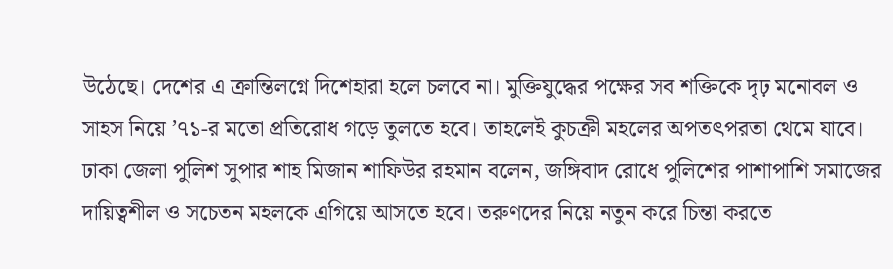উঠেছে। দেশের এ ক্রান্তিলগ্নে দিশেহারা হলে চলবে না। মুক্তিযুদ্ধের পক্ষের সব শক্তিকে দৃঢ় মনোবল ও সাহস নিয়ে ’৭১-র মতো প্রতিরোধ গড়ে তুলতে হবে। তাহলেই কুচক্রী মহলের অপতৎপরতা থেমে যাবে। ঢাকা জেলা পুলিশ সুপার শাহ মিজান শাফিউর রহমান বলেন, জঙ্গিবাদ রোধে পুলিশের পাশাপাশি সমাজের দায়িত্বশীল ও সচেতন মহলকে এগিয়ে আসতে হবে। তরুণদের নিয়ে নতুন করে চিন্তা করতে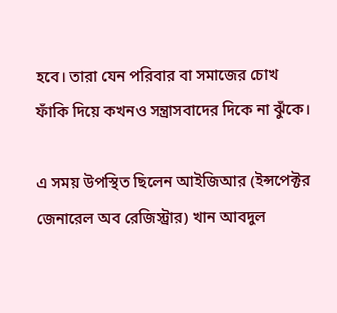হবে। তারা যেন পরিবার বা সমাজের চোখ ফাঁকি দিয়ে কখনও সন্ত্রাসবাদের দিকে না ঝুঁকে।

এ সময় উপস্থিত ছিলেন আইজিআর (ইন্সপেক্টর জেনারেল অব রেজিস্ট্রার) খান আবদুল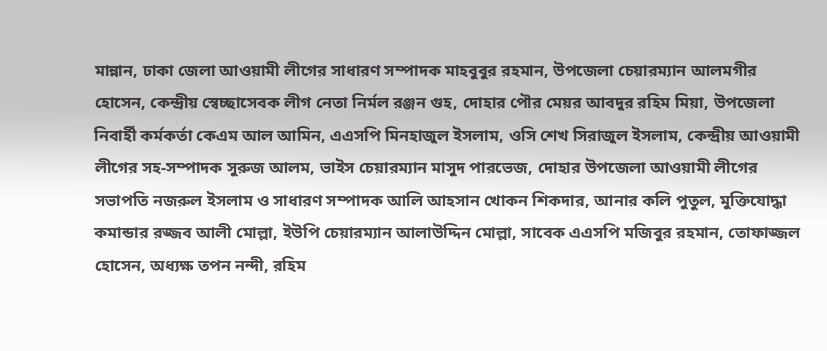মান্নান, ঢাকা জেলা আওয়ামী লীগের সাধারণ সম্পাদক মাহবুবুর রহমান, উপজেলা চেয়ারম্যান আলমগীর হোসেন, কেন্দ্রীয় স্বেচ্ছাসেবক লীগ নেতা নির্মল রঞ্জন গুহ, দোহার পৌর মেয়র আবদুর রহিম মিয়া, উপজেলা নিবার্হী কর্মকর্তা কেএম আল আমিন, এএসপি মিনহাজুল ইসলাম, ওসি শেখ সিরাজুল ইসলাম, কেন্দ্রীয় আওয়ামী লীগের সহ-সম্পাদক সুরুজ আলম, ভাইস চেয়ারম্যান মাসুদ পারভেজ, দোহার উপজেলা আওয়ামী লীগের সভাপতি নজরুল ইসলাম ও সাধারণ সম্পাদক আলি আহসান খোকন শিকদার, আনার কলি পুতুল, মুক্তিযোদ্ধা কমান্ডার রজ্জব আলী মোল্লা, ইউপি চেয়ারম্যান আলাউদ্দিন মোল্লা, সাবেক এএসপি মজিবুর রহমান, তোফাজ্জল হোসেন, অধ্যক্ষ তপন নন্দী, রহিম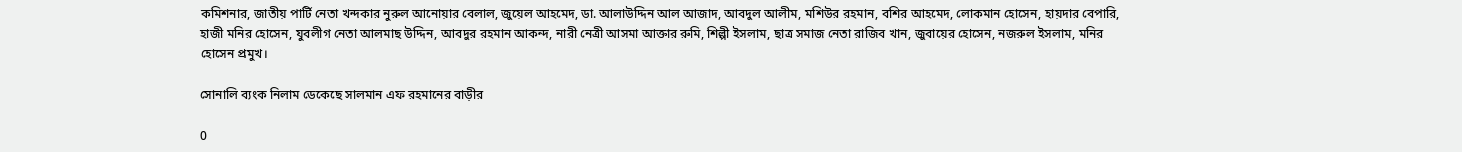কমিশনার, জাতীয় পার্টি নেতা খন্দকার নুরুল আনোয়ার বেলাল, জুয়েল আহমেদ, ডা. আলাউদ্দিন আল আজাদ, আবদুল আলীম, মশিউর রহমান, বশির আহমেদ, লোকমান হোসেন, হায়দার বেপারি, হাজী মনির হোসেন, যুবলীগ নেতা আলমাছ উদ্দিন, আবদুর রহমান আকন্দ, নারী নেত্রী আসমা আক্তার রুমি, শিল্পী ইসলাম, ছাত্র সমাজ নেতা রাজিব খান, জুবায়ের হোসেন, নজরুল ইসলাম, মনির হোসেন প্রমুখ।

সোনালি ব্যংক নিলাম ডেকেছে সালমান এফ রহমানের বাড়ীর

0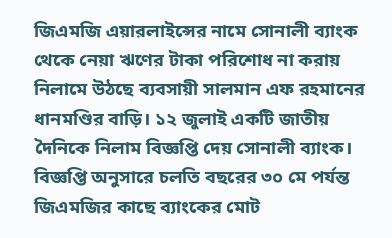জিএমজি এয়ারলাইন্সের নামে সোনালী ব্যাংক থেকে নেয়া ঋণের টাকা পরিশোধ না করায় নিলামে উঠছে ব্যবসায়ী সালমান এফ রহমানের ধানমণ্ডির বাড়ি। ১২ জুলাই একটি জাতীয় দৈনিকে নিলাম বিজ্ঞপ্তি দেয় সোনালী ব্যাংক। বিজ্ঞপ্তি অনুসারে চলতি বছরের ৩০ মে পর্যন্ত জিএমজির কাছে ব্যাংকের মোট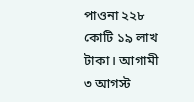পাওনা ২২৮ কোটি ১৯ লাখ টাকা। আগামী ৩ আগস্ট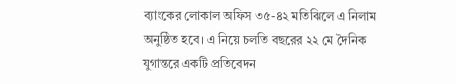ব্যাংকের লোকাল অফিস ৩৫-৪২ মতিঝিলে এ নিলাম অনুষ্ঠিত হবে। এ নিয়ে চলতি বছরের ২২ মে দৈনিক যুগান্তরে একটি প্রতিবেদন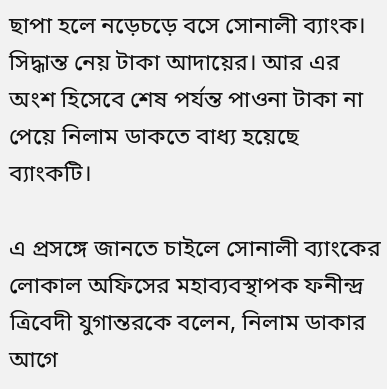ছাপা হলে নড়েচড়ে বসে সোনালী ব্যাংক। সিদ্ধান্ত নেয় টাকা আদায়ের। আর এর অংশ হিসেবে শেষ পর্যন্ত পাওনা টাকা না পেয়ে নিলাম ডাকতে বাধ্য হয়েছে ব্যাংকটি।

এ প্রসঙ্গে জানতে চাইলে সোনালী ব্যাংকের লোকাল অফিসের মহাব্যবস্থাপক ফনীন্দ্র ত্রিবেদী যুগান্তরকে বলেন, নিলাম ডাকার আগে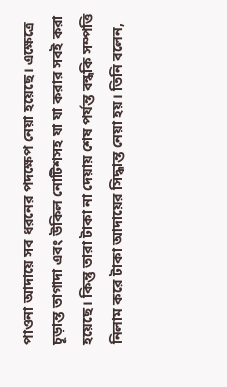পাওনা আদায়ে সব ধরনের পদক্ষেপ নেয়া হয়েছে। এক্ষেত্রে চূড়ান্ত তাগাদা এবং উকিল নোটিশসহ যা যা করার সবই করা হয়েছে। কিন্তু তারা টাকা না দেয়ায় শেষ পর্যন্ত বন্ধকি সম্পত্তি নিলাম করে টাকা আদায়ের সিদ্ধান্ত নেয়া হয়। তিনি বলেন,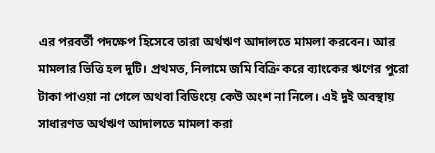এর পরবর্তী পদক্ষেপ হিসেবে তারা অর্থঋণ আদালতে মামলা করবেন। আর মামলার ভিত্তি হল দুটি। প্রথমত, নিলামে জমি বিক্রি করে ব্যাংকের ঋণের পুরো টাকা পাওয়া না গেলে অথবা বিডিংয়ে কেউ অংশ না নিলে। এই দুই অবস্থায় সাধারণত অর্থঋণ আদালতে মামলা করা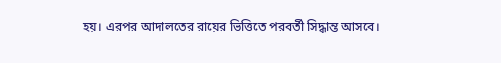হয়। এরপর আদালতের রায়ের ভিত্তিতে পরবর্তী সিদ্ধান্ত আসবে।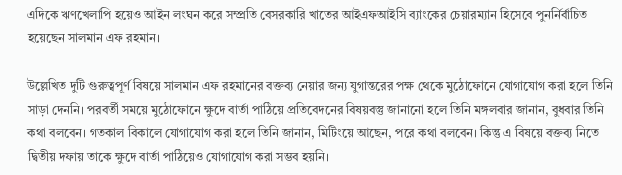এদিকে ঋণখেলাপি হয়েও আইন লংঘন করে সম্প্রতি বেসরকারি খাতের আইএফআইসি ব্যাংকের চেয়ারম্যান হিসেবে পুনর্নির্বাচিত হয়েছেন সালমান এফ রহমান।

উল্লেখিত দুটি গুরুত্বপূর্ণ বিষয়ে সালমান এফ রহমানের বক্তব্য নেয়ার জন্য যুগান্তরের পক্ষ থেকে মুঠোফোনে যোগাযোগ করা হলে তিনি সাড়া দেননি। পরবর্তী সময়ে মুঠোফোনে ক্ষুদে বার্তা পাঠিয়ে প্রতিবেদনের বিষয়বস্তু জানানো হলে তিনি মঙ্গলবার জানান, বুধবার তিনি কথা বলবেন। গতকাল বিকালে যোগাযোগ করা হলে তিনি জানান, মিটিংয়ে আছেন, পরে কথা বলবেন। কিন্তু এ বিষয়ে বক্তব্য নিতে দ্বিতীয় দফায় তাকে ক্ষুদে বার্তা পাঠিয়েও যোগাযোগ করা সম্ভব হয়নি।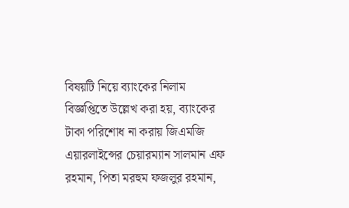বিষয়টি নিয়ে ব্যাংকের নিলাম বিজ্ঞপ্তিতে উল্লেখ করা হয়, ব্যাংকের টাকা পরিশোধ না করায় জিএমজি এয়ারলাইন্সের চেয়ারম্যান সালমান এফ রহমান, পিতা মরহুম ফজলুর রহমান,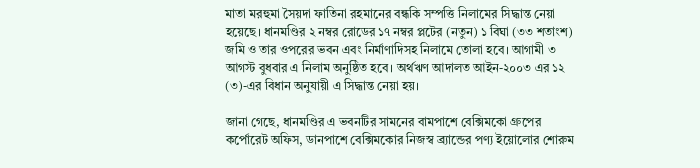মাতা মরহুমা সৈয়দা ফাতিনা রহমানের বন্ধকি সম্পত্তি নিলামের সিদ্ধান্ত নেয়া হয়েছে। ধানমণ্ডির ২ নম্বর রোডের ১৭ নম্বর প্লটের (নতুন) ১ বিঘা (৩৩ শতাংশ) জমি ও তার ওপরের ভবন এবং নির্মাণাদিসহ নিলামে তোলা হবে। আগামী ৩ আগস্ট বুধবার এ নিলাম অনুষ্ঠিত হবে। অর্থঋণ আদালত আইন-২০০৩ এর ১২ (৩)-এর বিধান অনুযায়ী এ সিদ্ধান্ত নেয়া হয়।

জানা গেছে, ধানমণ্ডির এ ভবনটির সামনের বামপাশে বেক্সিমকো গ্রুপের কর্পোরেট অফিস, ডানপাশে বেক্সিমকোর নিজস্ব ব্র্যান্ডের পণ্য ইয়োলোর শোরুম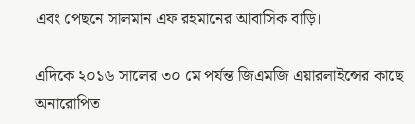এবং পেছনে সালমান এফ রহমানের আবাসিক বাড়ি।

এদিকে ২০১৬ সালের ৩০ মে পর্যন্ত জিএমজি এয়ারলাইন্সের কাছে অনারোপিত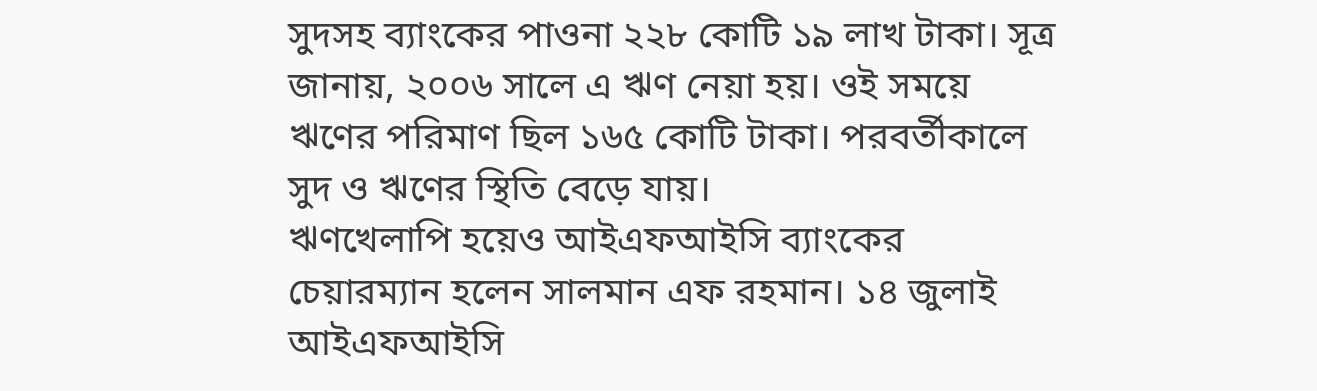সুদসহ ব্যাংকের পাওনা ২২৮ কোটি ১৯ লাখ টাকা। সূত্র জানায়, ২০০৬ সালে এ ঋণ নেয়া হয়। ওই সময়ে ঋণের পরিমাণ ছিল ১৬৫ কোটি টাকা। পরবর্তীকালে সুদ ও ঋণের স্থিতি বেড়ে যায়।
ঋণখেলাপি হয়েও আইএফআইসি ব্যাংকের চেয়ারম্যান হলেন সালমান এফ রহমান। ১৪ জুলাই আইএফআইসি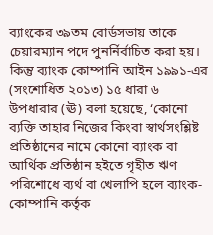ব্যাংকের ৩৯তম বোর্ডসভায় তাকে চেয়ারম্যান পদে পুনর্নির্বাচিত করা হয়। কিন্তু ব্যাংক কোম্পানি আইন ১৯৯১-এর (সংশোধিত ২০১৩) ১৫ ধারা ৬ উপধারার (ঊ) বলা হয়েছে, ‘কোনো ব্যক্তি তাহার নিজের কিংবা স্বার্থসংশ্লিষ্ট প্রতিষ্ঠানের নামে কোনো ব্যাংক বা আর্থিক প্রতিষ্ঠান হইতে গৃহীত ঋণ পরিশোধে ব্যর্থ বা খেলাপি হলে ব্যাংক-কোম্পানি কর্তৃক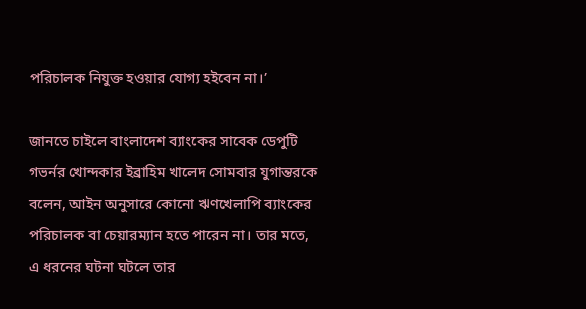পরিচালক নিযুক্ত হওয়ার যোগ্য হইবেন না।’

জানতে চাইলে বাংলাদেশ ব্যাংকের সাবেক ডেপুটি গভর্নর খোন্দকার ইব্রাহিম খালেদ সোমবার যুগান্তরকে বলেন, আইন অনুসারে কোনো ঋণখেলাপি ব্যাংকের পরিচালক বা চেয়ারম্যান হতে পারেন না। তার মতে, এ ধরনের ঘটনা ঘটলে তার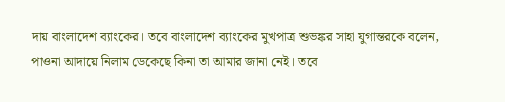দায় বাংলাদেশ ব্যাংকের। তবে বাংলাদেশ ব্যাংকের মুখপাত্র শুভঙ্কর সাহা যুগান্তরকে বলেন, পাওনা আদায়ে নিলাম ডেকেছে কিনা তা আমার জানা নেই। তবে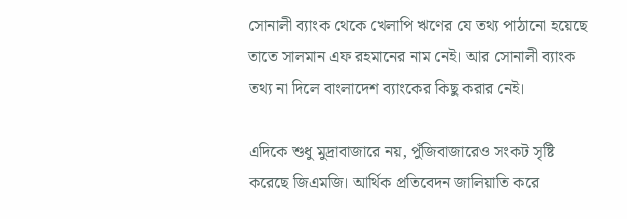সোনালী ব্যাংক থেকে খেলাপি ঋণের যে তথ্য পাঠানো হয়েছে তাতে সালমান এফ রহমানের নাম নেই। আর সোনালী ব্যাংক তথ্য না দিলে বাংলাদেশ ব্যাংকের কিছু করার নেই।

এদিকে শুধু মুদ্রাবাজারে নয়, পুঁজিবাজারেও সংকট সৃষ্টি করেছে জিএমজি। আর্থিক প্রতিবেদন জালিয়াতি করে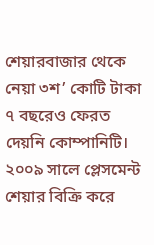শেয়ারবাজার থেকে নেয়া ৩শ’ কোটি টাকা ৭ বছরেও ফেরত দেয়নি কোম্পানিটি। ২০০৯ সালে প্লেসমেন্ট শেয়ার বিক্রি করে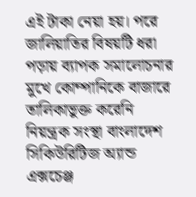এই টাকা নেয়া হয়। পরে জালিয়াতির বিষয়টি ধরা পড়ায় ব্যাপক সমালোচনার মুখে কোম্পানিকে বাজারে তালিকাভুক্ত করেনি নিয়ন্ত্রক সংস্থা বাংলাদেশ সিকিউরিটিজ অ্যান্ড এক্সচেঞ্জ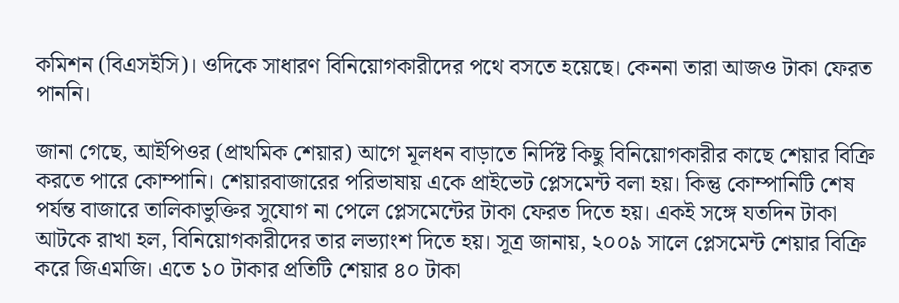কমিশন (বিএসইসি)। ওদিকে সাধারণ বিনিয়োগকারীদের পথে বসতে হয়েছে। কেননা তারা আজও টাকা ফেরত পাননি।

জানা গেছে, আইপিওর (প্রাথমিক শেয়ার) আগে মূলধন বাড়াতে নির্দিষ্ট কিছু বিনিয়োগকারীর কাছে শেয়ার বিক্রি করতে পারে কোম্পানি। শেয়ারবাজারের পরিভাষায় একে প্রাইভেট প্লেসমেন্ট বলা হয়। কিন্তু কোম্পানিটি শেষ পর্যন্ত বাজারে তালিকাভুক্তির সুযোগ না পেলে প্লেসমেন্টের টাকা ফেরত দিতে হয়। একই সঙ্গে যতদিন টাকা আটকে রাখা হল, বিনিয়োগকারীদের তার লভ্যাংশ দিতে হয়। সূত্র জানায়, ২০০৯ সালে প্লেসমেন্ট শেয়ার বিক্রি করে জিএমজি। এতে ১০ টাকার প্রতিটি শেয়ার ৪০ টাকা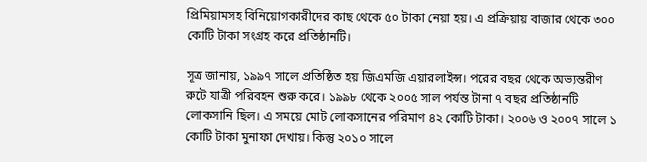প্রিমিয়ামসহ বিনিয়োগকারীদের কাছ থেকে ৫০ টাকা নেয়া হয়। এ প্রক্রিয়ায় বাজার থেকে ৩০০ কোটি টাকা সংগ্রহ করে প্রতিষ্ঠানটি।

সূত্র জানায়, ১৯৯৭ সালে প্রতিষ্ঠিত হয় জিএমজি এয়ারলাইন্স। পরের বছর থেকে অভ্যন্তরীণ রুটে যাত্রী পরিবহন শুরু করে। ১৯৯৮ থেকে ২০০৫ সাল পর্যন্ত টানা ৭ বছর প্রতিষ্ঠানটি লোকসানি ছিল। এ সময়ে মোট লোকসানের পরিমাণ ৪২ কোটি টাকা। ২০০৬ ও ২০০৭ সালে ১ কোটি টাকা মুনাফা দেখায়। কিন্তু ২০১০ সালে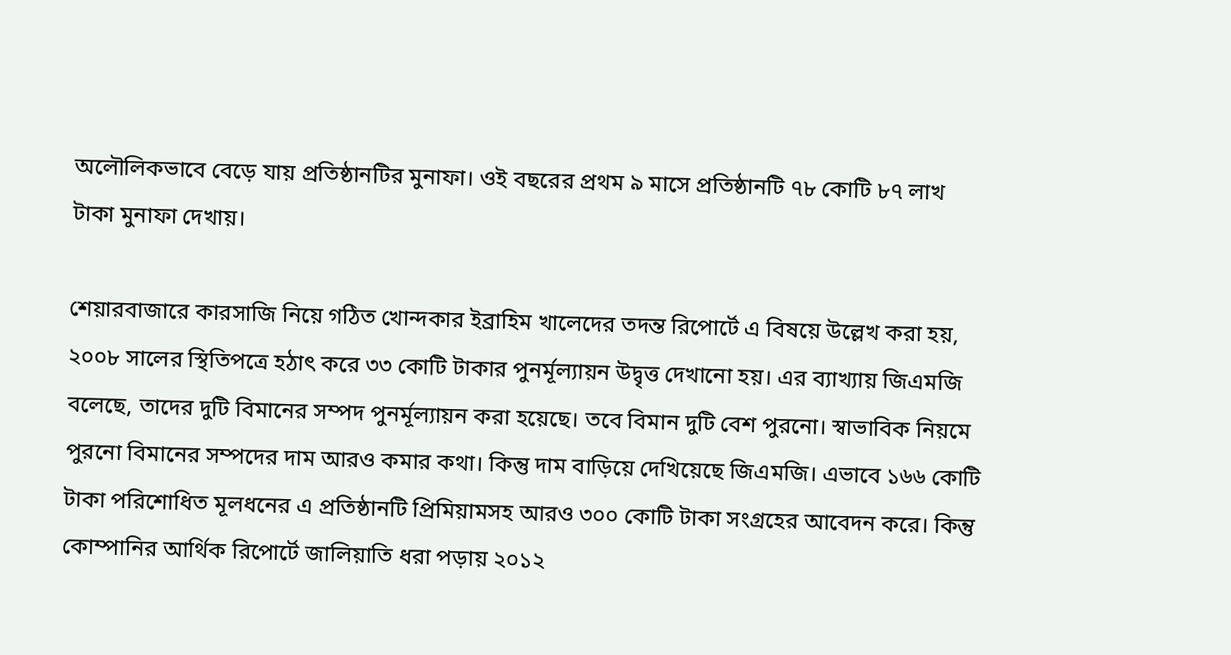অলৌলিকভাবে বেড়ে যায় প্রতিষ্ঠানটির মুনাফা। ওই বছরের প্রথম ৯ মাসে প্রতিষ্ঠানটি ৭৮ কোটি ৮৭ লাখ টাকা মুনাফা দেখায়।

শেয়ারবাজারে কারসাজি নিয়ে গঠিত খোন্দকার ইব্রাহিম খালেদের তদন্ত রিপোর্টে এ বিষয়ে উল্লেখ করা হয়, ২০০৮ সালের স্থিতিপত্রে হঠাৎ করে ৩৩ কোটি টাকার পুনর্মূল্যায়ন উদ্বৃত্ত দেখানো হয়। এর ব্যাখ্যায় জিএমজি বলেছে, তাদের দুটি বিমানের সম্পদ পুনর্মূল্যায়ন করা হয়েছে। তবে বিমান দুটি বেশ পুরনো। স্বাভাবিক নিয়মে পুরনো বিমানের সম্পদের দাম আরও কমার কথা। কিন্তু দাম বাড়িয়ে দেখিয়েছে জিএমজি। এভাবে ১৬৬ কোটি টাকা পরিশোধিত মূলধনের এ প্রতিষ্ঠানটি প্রিমিয়ামসহ আরও ৩০০ কোটি টাকা সংগ্রহের আবেদন করে। কিন্তু কোম্পানির আর্থিক রিপোর্টে জালিয়াতি ধরা পড়ায় ২০১২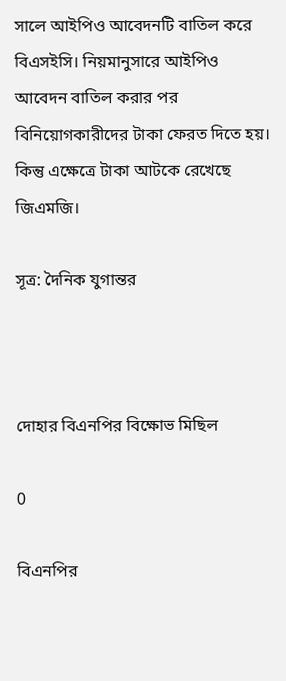সালে আইপিও আবেদনটি বাতিল করে বিএসইসি। নিয়মানুসারে আইপিও আবেদন বাতিল করার পর বিনিয়োগকারীদের টাকা ফেরত দিতে হয়। কিন্তু এক্ষেত্রে টাকা আটকে রেখেছে জিএমজি।

সূত্র: দৈনিক যুগান্তর



দোহার বিএনপির বিক্ষোভ মিছিল

0

বিএনপির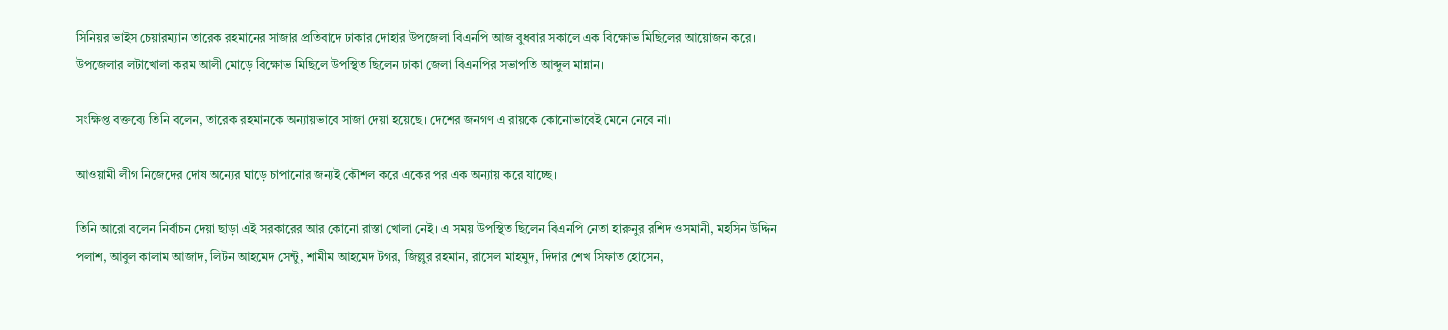সিনিয়র ভাইস চেয়ারম্যান তারেক রহমানের সাজার প্রতিবাদে ঢাকার দোহার উপজেলা বিএনপি আজ বুধবার সকালে এক বিক্ষোভ মিছিলের আয়োজন করে। উপজেলার লটাখোলা করম আলী মোড়ে বিক্ষোভ মিছিলে উপস্থিত ছিলেন ঢাকা জেলা বিএনপির সভাপতি আব্দুল মান্নান।

সংক্ষিপ্ত বক্তব্যে তিনি বলেন, তারেক রহমানকে অন্যায়ভাবে সাজা দেয়া হয়েছে। দেশের জনগণ এ রায়কে কোনোভাবেই মেনে নেবে না।

আওয়ামী লীগ নিজেদের দোষ অন্যের ঘাড়ে চাপানোর জন্যই কৌশল করে একের পর এক অন্যায় করে যাচ্ছে।

তিনি আরো বলেন নির্বাচন দেয়া ছাড়া এই সরকারের আর কোনো রাস্তা খোলা নেই। এ সময় উপস্থিত ছিলেন বিএনপি নেতা হারুনুর রশিদ ওসমানী, মহসিন উদ্দিন পলাশ, আবুল কালাম আজাদ, লিটন আহমেদ সেন্টু, শামীম আহমেদ টগর, জিল্লুর রহমান, রাসেল মাহমুদ, দিদার শেখ সিফাত হোসেন,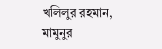খলিলুর রহমান, মামুনুর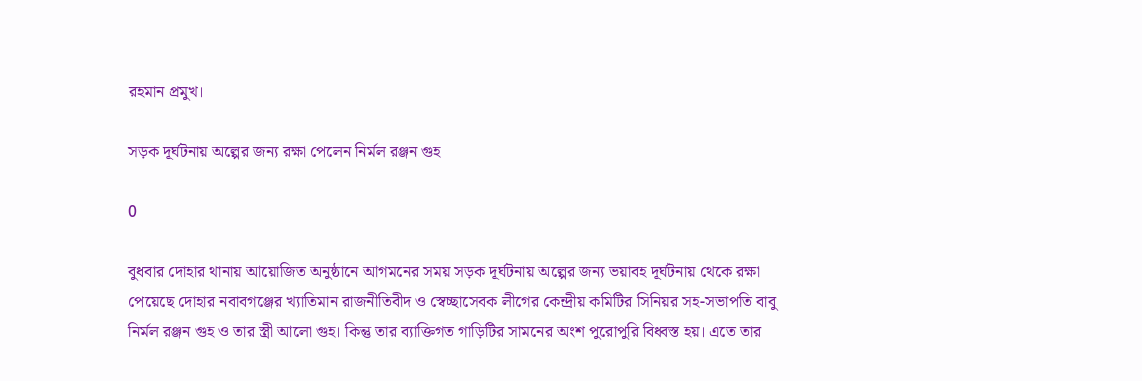রহমান প্রমুখ।

সড়ক দূর্ঘটনায় অল্পের জন্য রক্ষা পেলেন নির্মল রঞ্জন গুহ

0

বুধবার দোহার থানায় আয়োজিত অনুষ্ঠানে আগমনের সময় সড়ক দূর্ঘটনায় অল্পের জন্য ভয়াবহ দূর্ঘটনায় থেকে রক্ষা পেয়েছে দোহার নবাবগঞ্জের খ্যাতিমান রাজনীতিবীদ ও স্বেচ্ছাসেবক লীগের কেন্দ্রীয় কমিটির সিনিয়র সহ-সভাপতি বাবু নির্মল রঞ্জন গুহ ও তার স্ত্রী আলো গুহ। কিন্তু তার ব্যাক্তিগত গাড়িটির সামনের অংশ পুরোপুরি বিধ্বস্ত হয়। এতে তার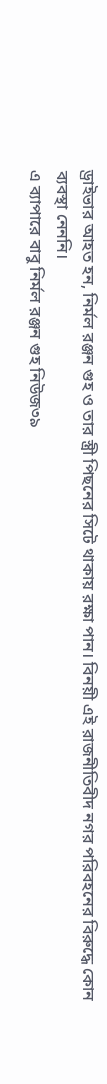ড্রাইভার আহত হন, নির্মল রঞ্জন গুহ ও তার স্ত্রী পিছনের সিটে থাকায় রক্ষা পান। বিনয়ী এই রাজনীতিবীদ নগর পরিবহনের বিরুদ্ধে কোন ব্যবস্থা নেননি।
এ ব্যাপারে বাবু নির্মল রঞ্জন গুহ নিউজ৩৯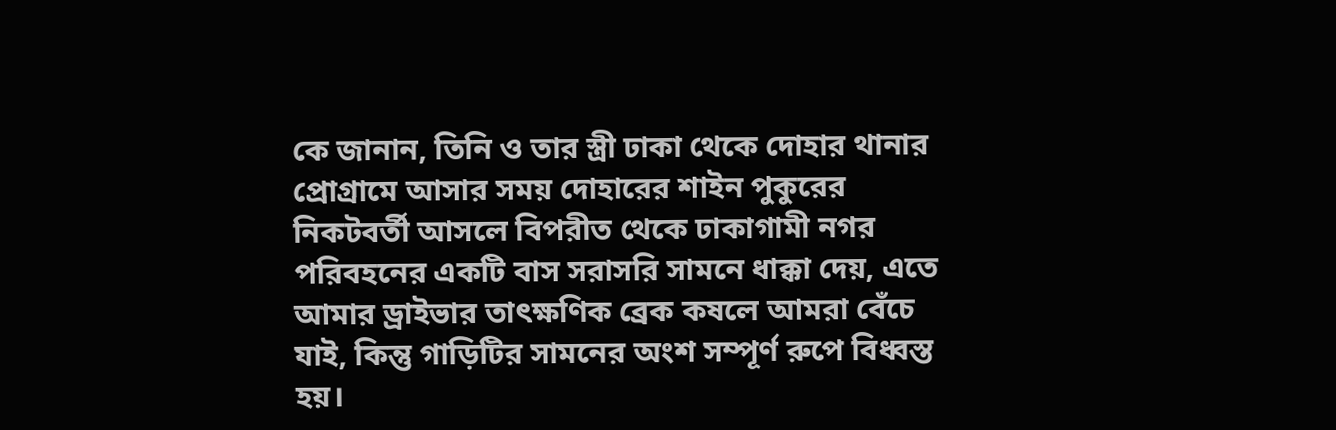কে জানান, তিনি ও তার স্ত্রী ঢাকা থেকে দোহার থানার প্রোগ্রামে আসার সময় দোহারের শাইন পুকুরের নিকটবর্তী আসলে বিপরীত থেকে ঢাকাগামী নগর পরিবহনের একটি বাস সরাসরি সামনে ধাক্কা দেয়, এতে আমার ড্রাইভার তাৎক্ষণিক ব্রেক কষলে আমরা বেঁচে যাই, কিন্তু গাড়িটির সামনের অংশ সম্পূর্ণ রুপে বিধ্বস্ত হয়।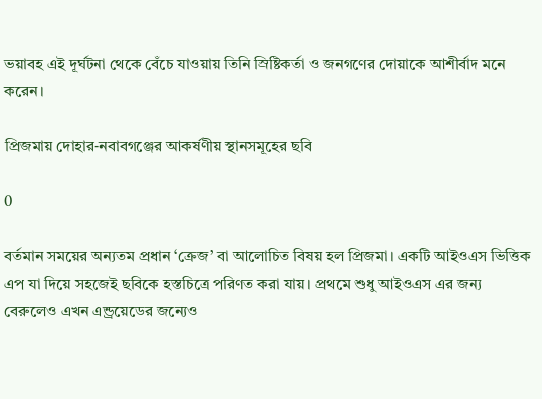ভয়াবহ এই দূর্ঘটনা থেকে বেঁচে যাওয়ায় তিনি স্রিষ্টিকর্তা ও জনগণের দোয়াকে আশীর্বাদ মনে করেন।

প্রিজমায় দোহার-নবাবগঞ্জের আকর্ষণীয় স্থানসমূহের ছবি

0

বর্তমান সময়ের অন্যতম প্রধান ‘ক্রেজ’ বা আলোচিত বিষয় হল প্রিজমা। একটি আইওএস ভিত্তিক এপ যা দিয়ে সহজেই ছবিকে হস্তচিত্রে পরিণত করা যায়। প্রথমে শুধু আইওএস এর জন্য বেরুলেও এখন এন্ড্রয়েডের জন্যেও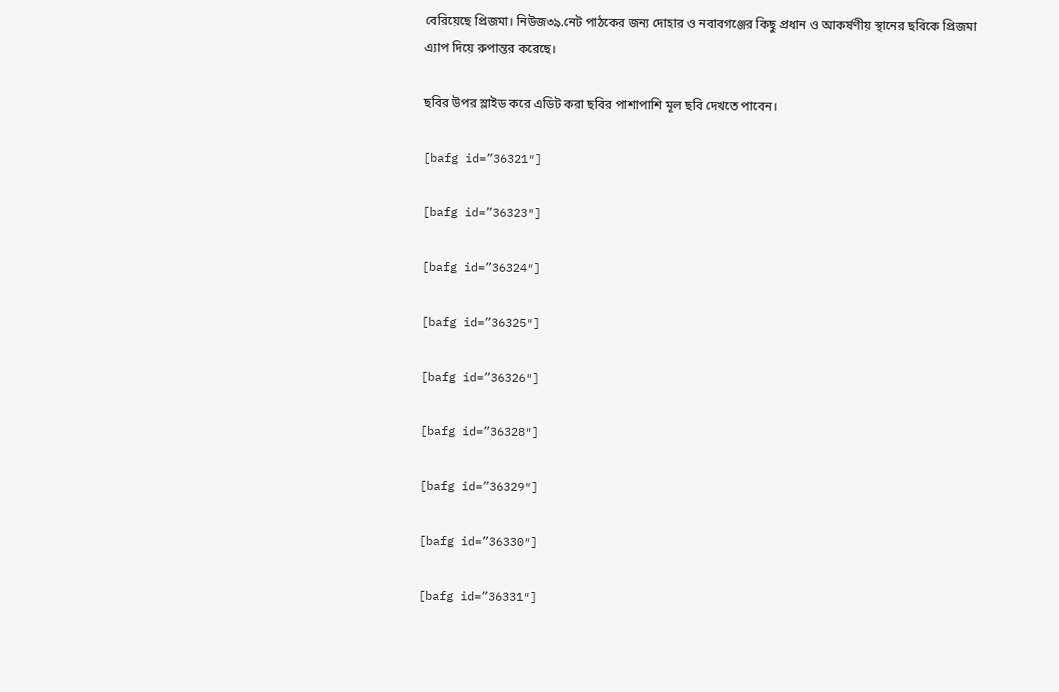বেরিয়েছে প্রিজমা। নিউজ৩৯.নেট পাঠকের জন্য দোহার ও নবাবগঞ্জের কিছু প্রধান ও আকর্ষণীয় স্থানের ছবিকে প্রিজমা এ্যাপ দিয়ে রুপান্তর করেছে।

ছবির উপর স্লাইড করে এডিট করা ছবির পাশাপাশি মূল ছবি দেখতে পাবেন।

[bafg id=”36321″]

[bafg id=”36323″]

[bafg id=”36324″]

[bafg id=”36325″]

[bafg id=”36326″]

[bafg id=”36328″]

[bafg id=”36329″]

[bafg id=”36330″]

[bafg id=”36331″]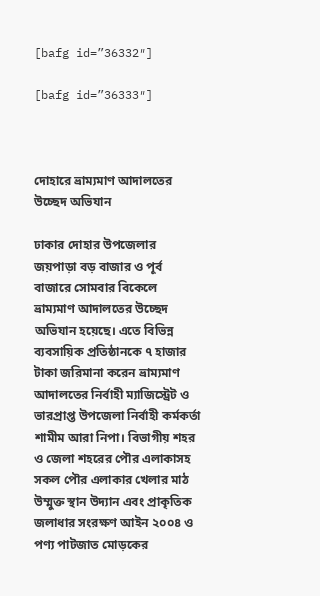[bafg id=”36332″]

[bafg id=”36333″]



দোহারে ভ্রাম্যমাণ আদালতের উচ্ছেদ অভিযান

ঢাকার দোহার উপজেলার জয়পাড়া বড় বাজার ও পূর্ব বাজারে সোমবার বিকেলে ভ্রাম্যমাণ আদালতের উচ্ছেদ অভিযান হয়েছে। এতে বিভিন্ন ব্যবসায়িক প্রতিষ্ঠানকে ৭ হাজার টাকা জরিমানা করেন ভ্রাম্যমাণ আদালতের নির্বাহী ম্যাজিস্ট্রেট ও ভারপ্রাপ্ত উপজেলা নির্বাহী কর্মকর্তা শামীম আরা নিপা। বিভাগীয় শহর ও জেলা শহরের পৌর এলাকাসহ সকল পৌর এলাকার খেলার মাঠ উম্মুক্ত স্থান উদ্যান এবং প্রাকৃতিক জলাধার সংরক্ষণ আইন ২০০৪ ও পণ্য পাটজাত মোড়কের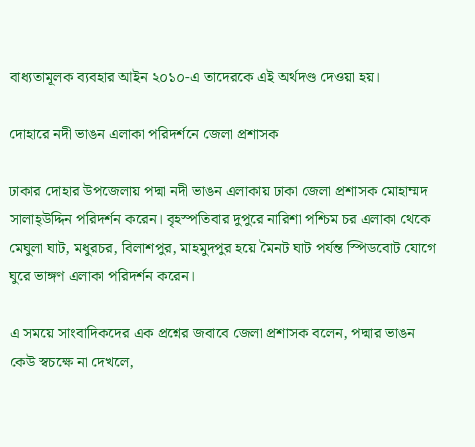বাধ্যতামূলক ব্যবহার আইন ২০১০-এ তাদেরকে এই অর্থদণ্ড দেওয়া হয়।

দোহারে নদী ভাঙন এলাকা পরিদর্শনে জেলা প্রশাসক

ঢাকার দোহার উপজেলায় পদ্মা নদী ভাঙন এলাকায় ঢাকা জেলা প্রশাসক মোহাম্মদ সালাহ্উদ্দিন পরিদর্শন করেন। বৃহস্পতিবার দুপুরে নারিশা পশ্চিম চর এলাকা থেকে মেঘুলা ঘাট, মধুরচর, বিলাশপুর, মাহমুদপুর হয়ে মৈনট ঘাট পর্যন্ত স্পিডবোট যোগে ঘুরে ভাঙ্গণ এলাকা পরিদর্শন করেন।

এ সময়ে সাংবাদিকদের এক প্রশ্নের জবাবে জেলা প্রশাসক বলেন, পদ্মার ভাঙন কেউ স্বচক্ষে না দেখলে,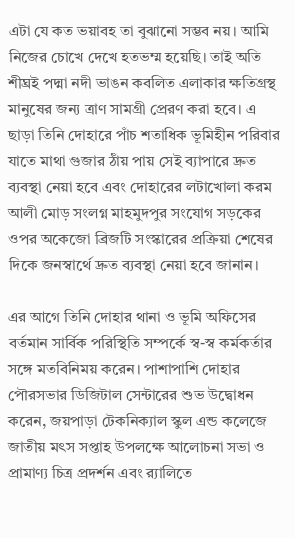এটা যে কত ভয়াবহ তা বুঝানো সম্ভব নয়। আমি নিজের চোখে দেখে হতভম্ম হয়েছি। তাই অতি শীঘ্রই পদ্মা নদী ভাঙন কবলিত এলাকার ক্ষতিগ্রস্থ মানুষের জন্য ত্রাণ সামগ্রী প্রেরণ করা হবে। এ ছাড়া তিনি দোহারে পাঁচ শতাধিক ভূমিহীন পরিবার যাতে মাথা গুজার ঠাঁয় পায় সেই ব্যাপারে দ্রুত ব্যবস্থা নেয়া হবে এবং দোহারের লটাখোলা করম আলী মোড় সংলগ্ন মাহমুদপুর সংযোগ সড়কের ওপর অকেজো ব্রিজটি সংস্কারের প্রক্রিয়া শেষের দিকে জনস্বার্থে দ্রুত ব্যবস্থা নেয়া হবে জানান।

এর আগে তিনি দোহার থানা ও ভূমি অফিসের বর্তমান সার্বিক পরিস্থিতি সম্পর্কে স্ব-স্ব কর্মকর্তার সঙ্গে মতবিনিময় করেন। পাশাপাশি দোহার পৌরসভার ডিজিটাল সেন্টারের শুভ উদ্বোধন করেন, জয়পাড়া টেকনিক্যাল স্কুল এন্ড কলেজে জাতীয় মৎস সপ্তাহ উপলক্ষে আলোচনা সভা ও প্রামাণ্য চিত্র প্রদর্শন এবং র‌্যালিতে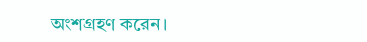অংশগ্রহণ করেন।